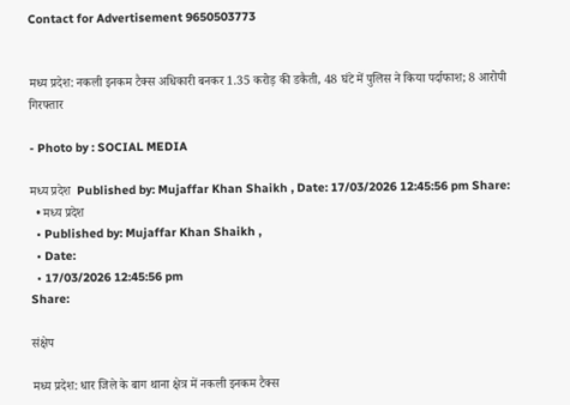Contact for Advertisement 9650503773


मध्य प्रदेश: नकली इनकम टैक्स अधिकारी बनकर 1.35 करोड़ की डकैती, 48 घंटे में पुलिस ने किया पर्दाफाश; 8 आरोपी गिरफ्तार

- Photo by : SOCIAL MEDIA

मध्य प्रदेश  Published by: Mujaffar Khan Shaikh , Date: 17/03/2026 12:45:56 pm Share:
  • मध्य प्रदेश
  • Published by: Mujaffar Khan Shaikh ,
  • Date:
  • 17/03/2026 12:45:56 pm
Share:

संक्षेप

मध्य प्रदेश: धार जिले के बाग थाना क्षेत्र में नकली इनकम टैक्स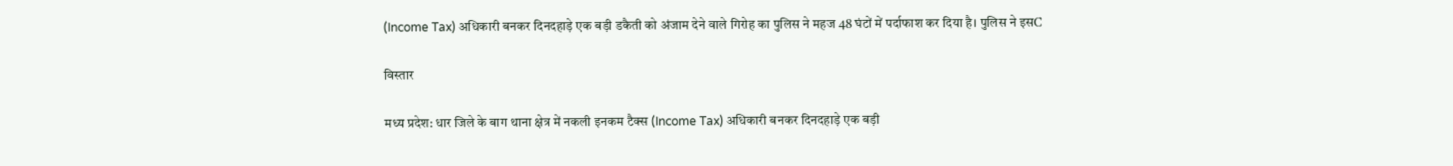(Income Tax) अधिकारी बनकर दिनदहाड़े एक बड़ी डकैती को अंजाम देने वाले गिरोह का पुलिस ने महज 48 घंटों में पर्दाफाश कर दिया है। पुलिस ने इसC

विस्तार

मध्य प्रदेश: धार जिले के बाग थाना क्षेत्र में नकली इनकम टैक्स (Income Tax) अधिकारी बनकर दिनदहाड़े एक बड़ी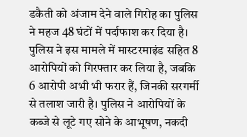डकैती को अंजाम देने वाले गिरोह का पुलिस ने महज 48 घंटों में पर्दाफाश कर दिया है। पुलिस ने इस मामले में मास्टरमाइंड सहित 8 आरोपियों को गिरफ्तार कर लिया है, जबकि 6 आरोपी अभी भी फरार हैं, जिनकी सरगर्मी से तलाश जारी है। पुलिस ने आरोपियों के कब्जे से लूटे गए सोने के आभूषण, नकदी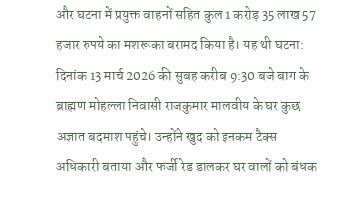और घटना में प्रयुक्त वाहनों सहित कुल 1 करोड़ 35 लाख 57 हजार रुपये का मशरूका बरामद किया है। यह थी घटना: दिनांक 13 मार्च 2026 की सुबह करीब 9:30 बजे बाग के ब्राह्मण मोहल्ला निवासी राजकुमार मालवीय के घर कुछ अज्ञात बदमाश पहुंचे। उन्होंने खुद को इनकम टैक्स अधिकारी बताया और फर्जी रेड डालकर घर वालों को बंधक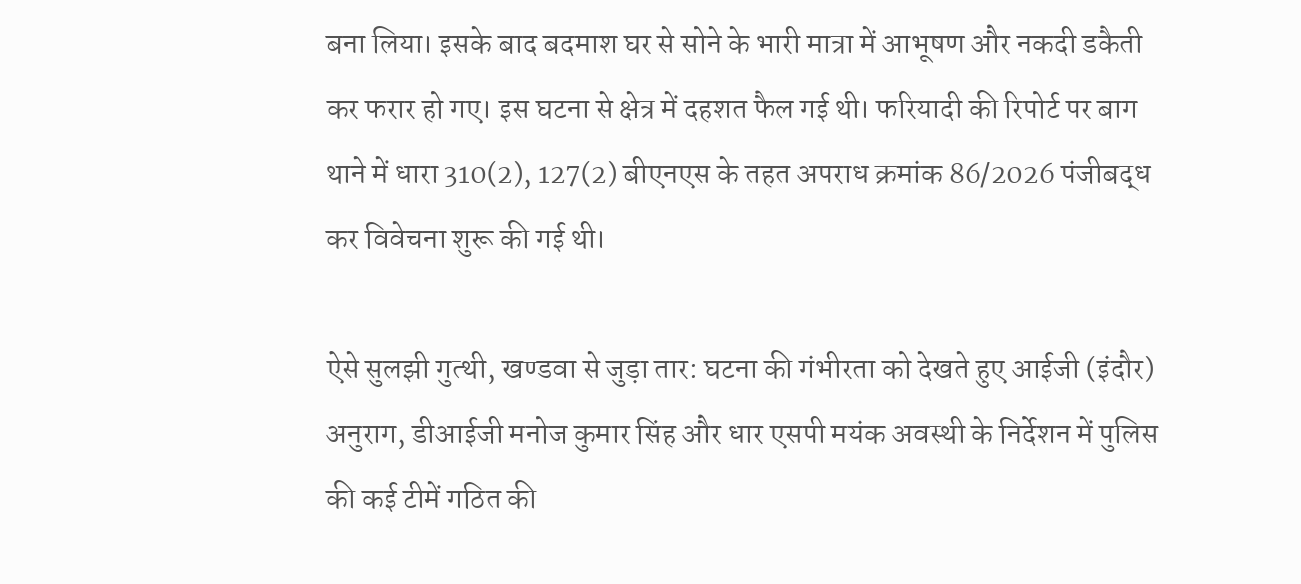बना लिया। इसके बाद बदमाश घर से सोने के भारी मात्रा में आभूषण और नकदी डकैती कर फरार हो गए। इस घटना से क्षेत्र में दहशत फैल गई थी। फरियादी की रिपोर्ट पर बाग थाने में धारा 310(2), 127(2) बीएनएस के तहत अपराध क्रमांक 86/2026 पंजीबद्ध कर विवेचना शुरू की गई थी।

ऐसे सुलझी गुत्थी, खण्डवा से जुड़ा तार: घटना की गंभीरता को देखते हुए आईजी (इंदौर) अनुराग, डीआईजी मनोज कुमार सिंह और धार एसपी मयंक अवस्थी के निर्देशन में पुलिस की कई टीमें गठित की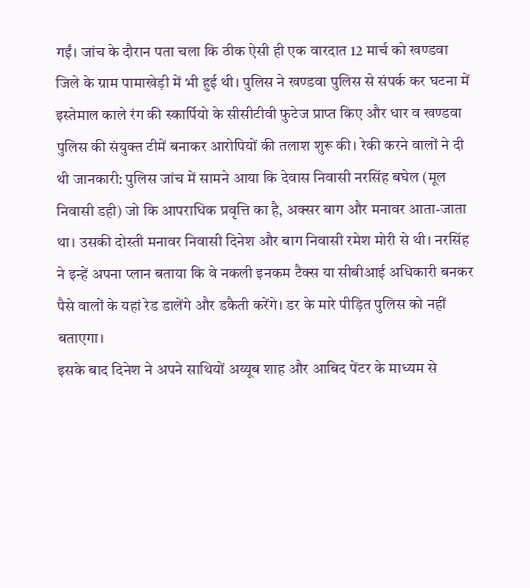गईं। जांच के दौरान पता चला कि ठीक ऐसी ही एक वारदात 12 मार्च को खण्डवा जिले के ग्राम पामाखेड़ी में भी हुई थी। पुलिस ने खण्डवा पुलिस से संपर्क कर घटना में इस्तेमाल काले रंग की स्कार्पियो के सीसीटीवी फुटेज प्राप्त किए और धार व खण्डवा पुलिस की संयुक्त टीमें बनाकर आरोपियों की तलाश शुरू की। रेकी करने वालों ने दी थी जानकारी: पुलिस जांच में सामने आया कि देवास निवासी नरसिंह बघेल (मूल निवासी डही) जो कि आपराधिक प्रवृत्ति का है, अक्सर बाग और मनावर आता-जाता था। उसकी दोस्ती मनावर निवासी दिनेश और बाग निवासी रमेश मोरी से थी। नरसिंह ने इन्हें अपना प्लान बताया कि वे नकली इनकम टैक्स या सीबीआई अधिकारी बनकर पैसे वालों के यहां रेड डालेंगे और डकैती करेंगे। डर के मारे पीड़ित पुलिस को नहीं बताएगा।
इसके बाद दिनेश ने अपने साथियों अय्यूब शाह और आबिद पेंटर के माध्यम से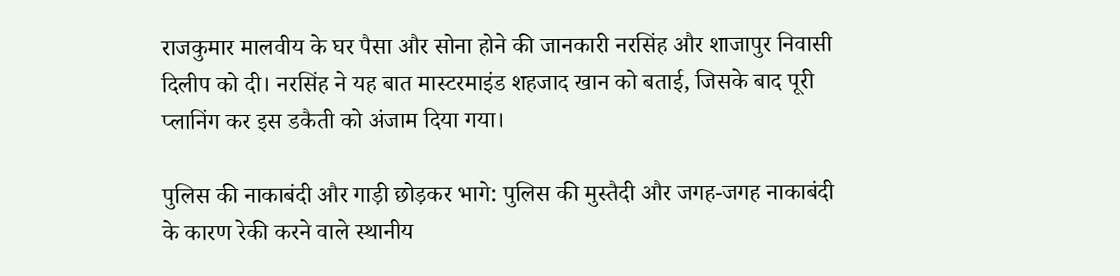राजकुमार मालवीय के घर पैसा और सोना होने की जानकारी नरसिंह और शाजापुर निवासी दिलीप को दी। नरसिंह ने यह बात मास्टरमाइंड शहजाद खान को बताई, जिसके बाद पूरी प्लानिंग कर इस डकैती को अंजाम दिया गया।

पुलिस की नाकाबंदी और गाड़ी छोड़कर भागे: पुलिस की मुस्तैदी और जगह-जगह नाकाबंदी के कारण रेकी करने वाले स्थानीय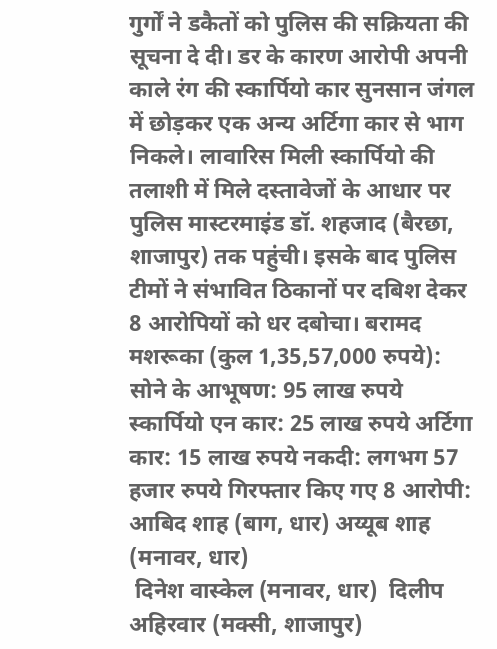गुर्गों ने डकैतों को पुलिस की सक्रियता की सूचना दे दी। डर के कारण आरोपी अपनी काले रंग की स्कार्पियो कार सुनसान जंगल में छोड़कर एक अन्य अर्टिगा कार से भाग निकले। लावारिस मिली स्कार्पियो की तलाशी में मिले दस्तावेजों के आधार पर पुलिस मास्टरमाइंड डॉ. शहजाद (बैरछा, शाजापुर) तक पहुंची। इसके बाद पुलिस टीमों ने संभावित ठिकानों पर दबिश देकर 8 आरोपियों को धर दबोचा। बरामद मशरूका (कुल 1,35,57,000 रुपये):  सोने के आभूषण: 95 लाख रुपये
स्कार्पियो एन कार: 25 लाख रुपये अर्टिगा कार: 15 लाख रुपये नकदी: लगभग 57 हजार रुपये गिरफ्तार किए गए 8 आरोपी: आबिद शाह (बाग, धार) अय्यूब शाह (मनावर, धार)
 दिनेश वास्केल (मनावर, धार)  दिलीप अहिरवार (मक्सी, शाजापुर)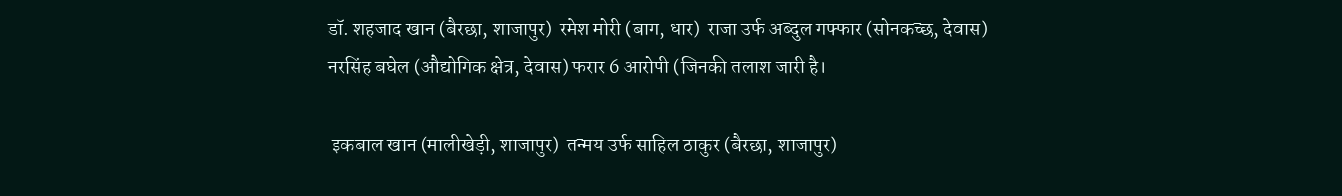डॉ. शहजाद खान (बैरछा, शाजापुर)  रमेश मोरी (बाग, धार)  राजा उर्फ अब्दुल गफ्फार (सोनकच्छ, देवास)
नरसिंह बघेल (औद्योगिक क्षेत्र, देवास) फरार 6 आरोपी (जिनकी तलाश जारी है।

 इकबाल खान (मालीखेड़ी, शाजापुर)  तन्मय उर्फ साहिल ठाकुर (बैरछा, शाजापुर)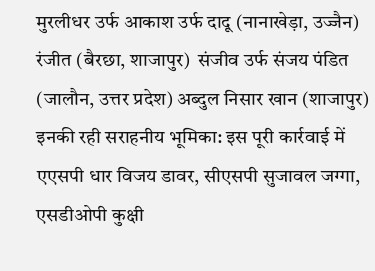मुरलीधर उर्फ आकाश उर्फ दादू (नानाखेड़ा, उज्जैन)  रंजीत (बैरछा, शाजापुर)  संजीव उर्फ संजय पंडित (जालौन, उत्तर प्रदेश) अब्दुल निसार खान (शाजापुर) इनकी रही सराहनीय भूमिका: इस पूरी कार्रवाई में एएसपी धार विजय डावर, सीएसपी सुजावल जग्गा, एसडीओपी कुक्षी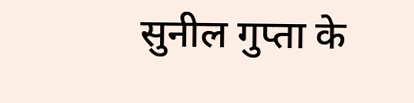सुनील गुप्ता के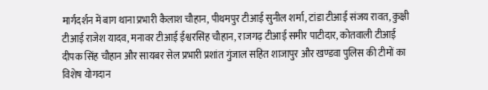मार्गदर्शन में बाग थाना प्रभारी कैलाश चौहान, पीथमपुर टीआई सुनील शर्मा, टांडा टीआई संजय रावत, कुक्षी टीआई राजेश यादव, मनावर टीआई ईश्वरसिंह चौहान, राजगढ़ टीआई समीर पाटीदार, कोतवाली टीआई दीपक सिंह चौहान और सायबर सेल प्रभारी प्रशांत गुंजाल सहित शाजापुर और खण्डवा पुलिस की टीमों का विशेष योगदान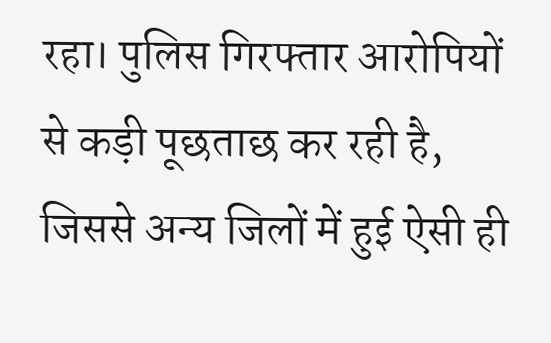रहा। पुलिस गिरफ्तार आरोपियों से कड़ी पूछताछ कर रही है, जिससे अन्य जिलों में हुई ऐसी ही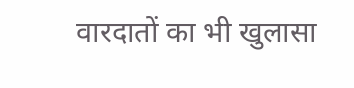वारदातों का भी खुलासा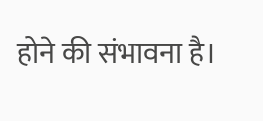होने की संभावना है।